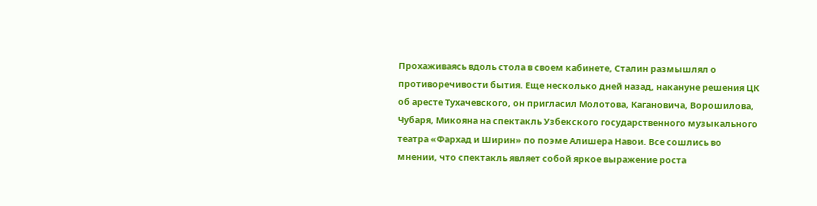Прохаживаясь вдоль стола в своем кабинете, Сталин размышлял о противоречивости бытия. Еще несколько дней назад, накануне решения ЦК об аресте Тухачевского, он пригласил Молотова, Кагановича, Ворошилова, Чубаря, Микояна на спектакль Узбекского государственного музыкального театра «Фархад и Ширин» по поэме Алишера Навои. Все сошлись во мнении, что спектакль являет собой яркое выражение роста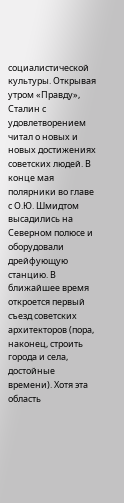социалистической культуры. Открывая утром «Правду», Сталин с удовлетворением читал о новых и новых достижениях советских людей. В конце мая полярники во главе с О.Ю. Шмидтом высадились на Северном полюсе и оборудовали дрейфующую станцию. В ближайшее время откроется первый съезд советских архитекторов (пора, наконец, строить города и села, достойные времени). Хотя эта область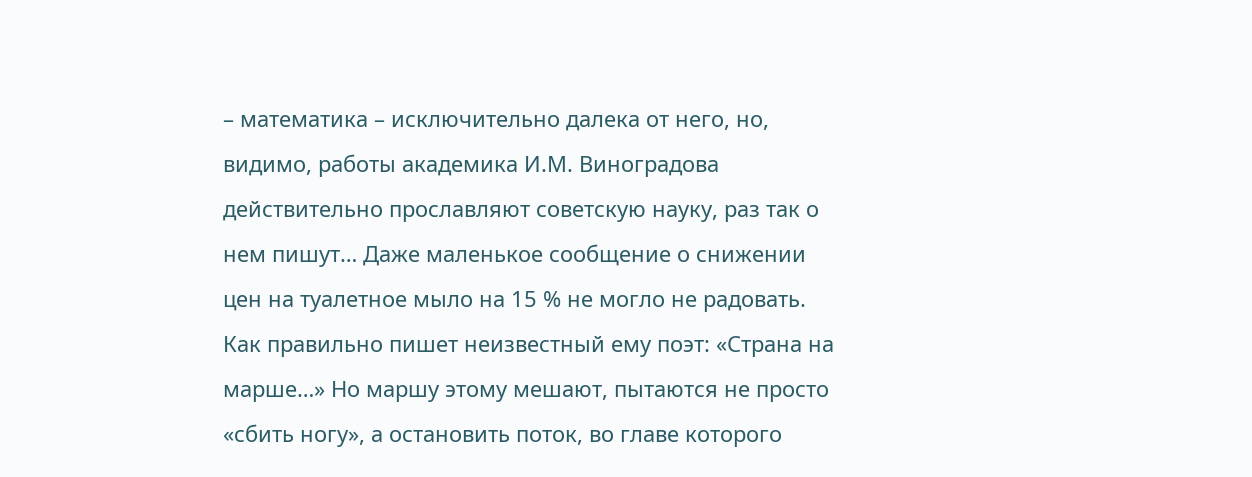– математика – исключительно далека от него, но, видимо, работы академика И.М. Виноградова действительно прославляют советскую науку, раз так о нем пишут… Даже маленькое сообщение о снижении цен на туалетное мыло на 15 % не могло не радовать. Как правильно пишет неизвестный ему поэт: «Страна на марше…» Но маршу этому мешают, пытаются не просто «сбить ногу», а остановить поток, во главе которого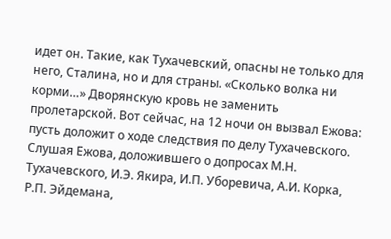идет он. Такие, как Тухачевский, опасны не только для него, Сталина, но и для страны. «Сколько волка ни корми…» Дворянскую кровь не заменить пролетарской. Вот сейчас, на 12 ночи он вызвал Ежова: пусть доложит о ходе следствия по делу Тухачевского.
Слушая Ежова, доложившего о допросах М.Н. Тухачевского, И.Э. Якира, И.П. Уборевича, А.И. Корка, Р.П. Эйдемана,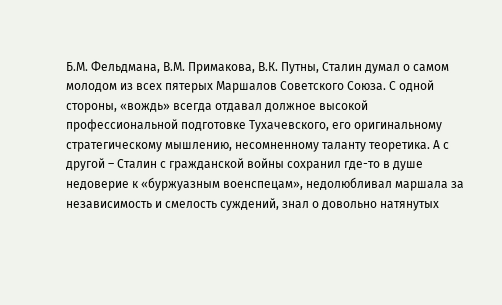Б.М. Фельдмана, В.М. Примакова, В.К. Путны, Сталин думал о самом молодом из всех пятерых Маршалов Советского Союза. С одной стороны, «вождь» всегда отдавал должное высокой профессиональной подготовке Тухачевского, его оригинальному стратегическому мышлению, несомненному таланту теоретика. А с другой – Сталин с гражданской войны сохранил где-то в душе недоверие к «буржуазным военспецам», недолюбливал маршала за независимость и смелость суждений, знал о довольно натянутых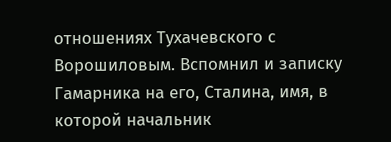отношениях Тухачевского с Ворошиловым. Вспомнил и записку Гамарника на его, Сталина, имя, в которой начальник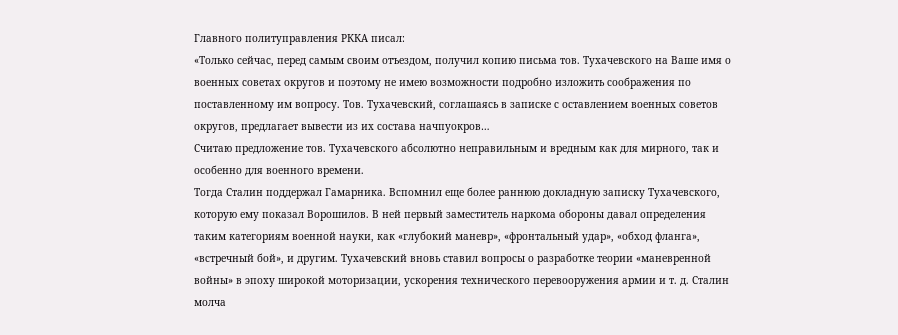Главного политуправления РККА писал:
«Только сейчас, перед самым своим отъездом, получил копию письма тов. Тухачевского на Ваше имя о военных советах округов и поэтому не имею возможности подробно изложить соображения по поставленному им вопросу. Тов. Тухачевский, соглашаясь в записке с оставлением военных советов округов, предлагает вывести из их состава начпуокров…
Считаю предложение тов. Тухачевского абсолютно неправильным и вредным как для мирного, так и особенно для военного времени.
Тогда Сталин поддержал Гамарника. Вспомнил еще более раннюю докладную записку Тухачевского, которую ему показал Ворошилов. В ней первый заместитель наркома обороны давал определения таким категориям военной науки, как «глубокий маневр», «фронтальный удар», «обход фланга», «встречный бой», и другим. Тухачевский вновь ставил вопросы о разработке теории «маневренной войны» в эпоху широкой моторизации, ускорения технического перевооружения армии и т. д. Сталин молча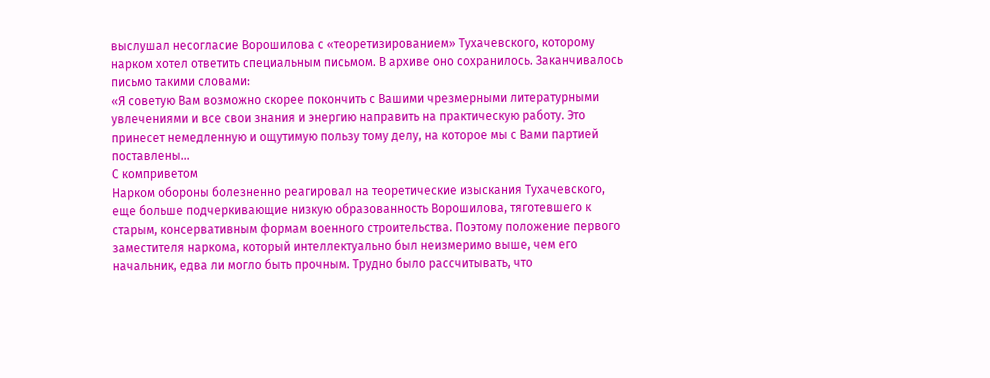выслушал несогласие Ворошилова с «теоретизированием» Тухачевского, которому нарком хотел ответить специальным письмом. В архиве оно сохранилось. Заканчивалось письмо такими словами:
«Я советую Вам возможно скорее покончить с Вашими чрезмерными литературными увлечениями и все свои знания и энергию направить на практическую работу. Это принесет немедленную и ощутимую пользу тому делу, на которое мы с Вами партией поставлены…
С комприветом
Нарком обороны болезненно реагировал на теоретические изыскания Тухачевского, еще больше подчеркивающие низкую образованность Ворошилова, тяготевшего к старым, консервативным формам военного строительства. Поэтому положение первого заместителя наркома, который интеллектуально был неизмеримо выше, чем его начальник, едва ли могло быть прочным. Трудно было рассчитывать, что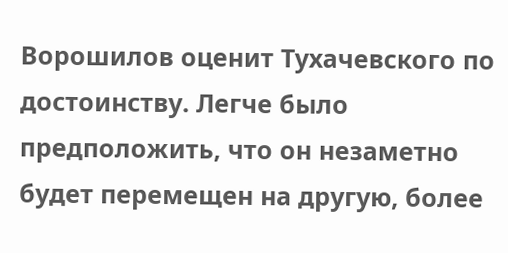Ворошилов оценит Тухачевского по достоинству. Легче было предположить, что он незаметно будет перемещен на другую, более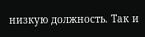низкую должность. Так и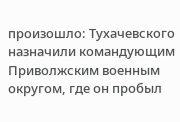произошло: Тухачевского назначили командующим Приволжским военным округом, где он пробыл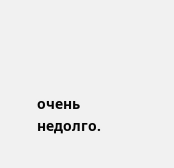очень недолго.